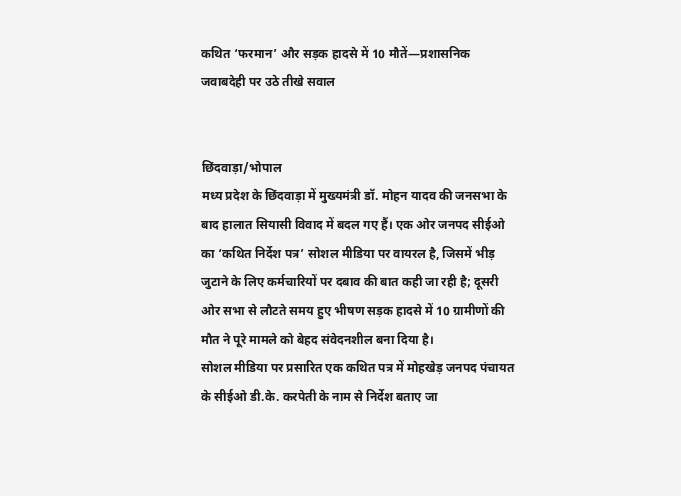कथित ‘फरमान’ और सड़क हादसे में 10 मौतें—प्रशासनिक जवाबदेही पर उठे तीखे सवाल


छिंदवाड़ा/भोपाल
मध्य प्रदेश के छिंदवाड़ा में मुख्यमंत्री डॉ. मोहन यादव की जनसभा के बाद हालात सियासी विवाद में बदल गए हैं। एक ओर जनपद सीईओ का ‘कथित निर्देश पत्र’ सोशल मीडिया पर वायरल है, जिसमें भीड़ जुटाने के लिए कर्मचारियों पर दबाव की बात कही जा रही है; दूसरी ओर सभा से लौटते समय हुए भीषण सड़क हादसे में 10 ग्रामीणों की मौत ने पूरे मामले को बेहद संवेदनशील बना दिया है।
सोशल मीडिया पर प्रसारित एक कथित पत्र में मोहखेड़ जनपद पंचायत के सीईओ डी.के. करपेती के नाम से निर्देश बताए जा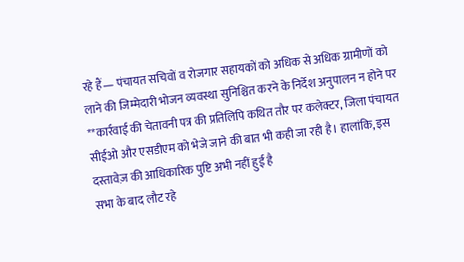रहे हैं— पंचायत सचिवों व रोजगार सहायकों को अधिक से अधिक ग्रामीणों को लाने की जिम्मेदारी भोजन व्यवस्था सुनिश्चित करने के निर्देश अनुपालन न होने पर **कार्रवाई की चेतावनी पत्र की प्रतिलिपि कथित तौर पर कलेक्टर, जिला पंचायत सीईओ और एसडीएम को भेजे जाने की बात भी कही जा रही है। हालांकि, इस दस्तावेज़ की आधिकारिक पुष्टि अभी नहीं हुई है
सभा के बाद लौट रहे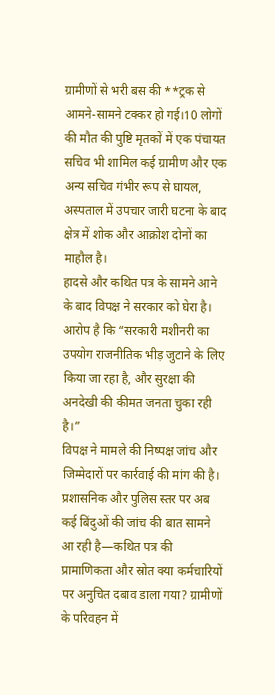ग्रामीणों से भरी बस की **ट्रक से आमने-सामने टक्कर हो गई।10 लोगों की मौत की पुष्टि मृतकों में एक पंचायत सचिव भी शामिल कई ग्रामीण और एक अन्य सचिव गंभीर रूप से घायल, अस्पताल में उपचार जारी घटना के बाद क्षेत्र में शोक और आक्रोश दोनों का माहौल है।
हादसे और कथित पत्र के सामने आने के बाद विपक्ष ने सरकार को घेरा है। आरोप है कि “सरकारी मशीनरी का उपयोग राजनीतिक भीड़ जुटाने के लिए किया जा रहा है, और सुरक्षा की अनदेखी की कीमत जनता चुका रही है।”
विपक्ष ने मामले की निष्पक्ष जांच और जिम्मेदारों पर कार्रवाई की मांग की है।
प्रशासनिक और पुलिस स्तर पर अब कई बिंदुओं की जांच की बात सामने आ रही है—कथित पत्र की प्रामाणिकता और स्रोत क्या कर्मचारियों पर अनुचित दबाव डाला गया? ग्रामीणों के परिवहन में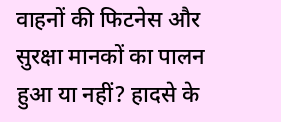वाहनों की फिटनेस और सुरक्षा मानकों का पालन हुआ या नहीं? हादसे के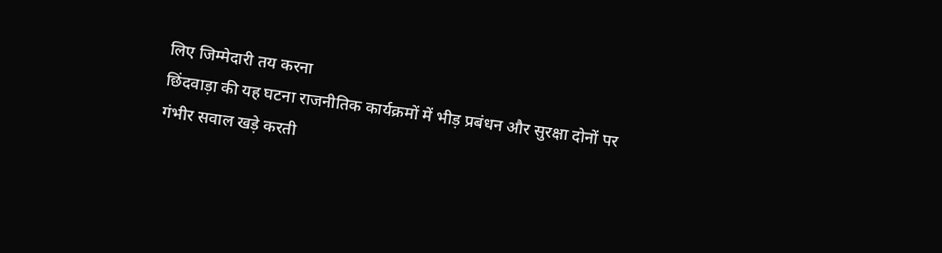लिए जिम्मेदारी तय करना
छिंदवाड़ा की यह घटना राजनीतिक कार्यक्रमों में भीड़ प्रबंधन और सुरक्षा दोनों पर गंभीर सवाल खड़े करती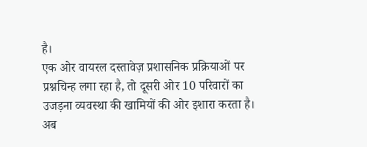है।
एक ओर वायरल दस्तावेज़ प्रशासनिक प्रक्रियाओं पर प्रश्नचिन्ह लगा रहा है, तो दूसरी ओर 10 परिवारों का उजड़ना व्यवस्था की खामियों की ओर इशारा करता है।
अब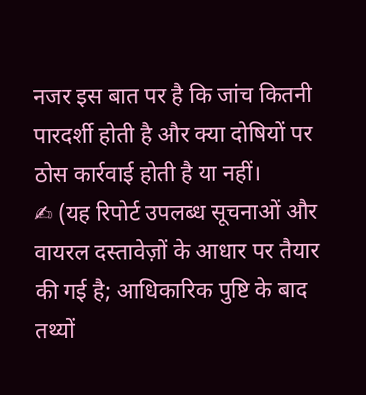नजर इस बात पर है कि जांच कितनी पारदर्शी होती है और क्या दोषियों पर ठोस कार्रवाई होती है या नहीं।
✍ (यह रिपोर्ट उपलब्ध सूचनाओं और वायरल दस्तावेज़ों के आधार पर तैयार की गई है; आधिकारिक पुष्टि के बाद तथ्यों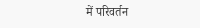में परिवर्तन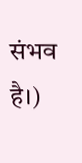संभव है।)